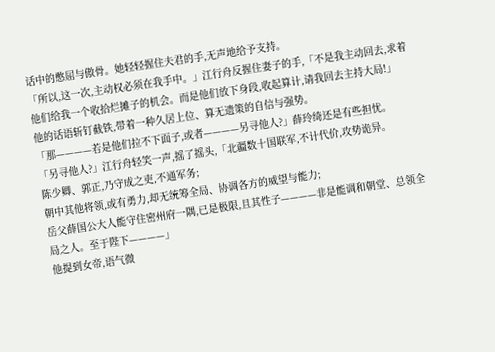话中的憋屈与傲骨。她轻轻握住夫君的手,无声地给予支持。
「所以,这一次,主动权必须在我手中。」江行舟反握住妻子的手,「不是我主动回去,求着他们给我一个收拾烂摊子的机会。而是他们放下身段,收起算计,请我回去主持大局!」
他的话语斩钉截铁,带着一种久居上位、算无遗策的自信与强势。
「那————若是他们拉不下面子,或者————另寻他人?」薛玲绮还是有些担忧。
「另寻他人?」江行舟轻笑一声,摇了摇头,「北疆数十国联军,不计代价,攻势诡异。
陈少卿、郭正,乃守成之吏,不通军务;
朝中其他将领,或有勇力,却无统筹全局、协调各方的威望与能力;
岳父薛国公大人能守住密州府一隅,已是极限,且其性子————非是能调和朝堂、总领全局之人。至于陛下————」
他提到女帝,语气微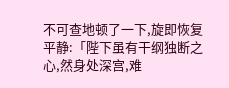不可查地顿了一下,旋即恢复平静:「陛下虽有干纲独断之心,然身处深宫,难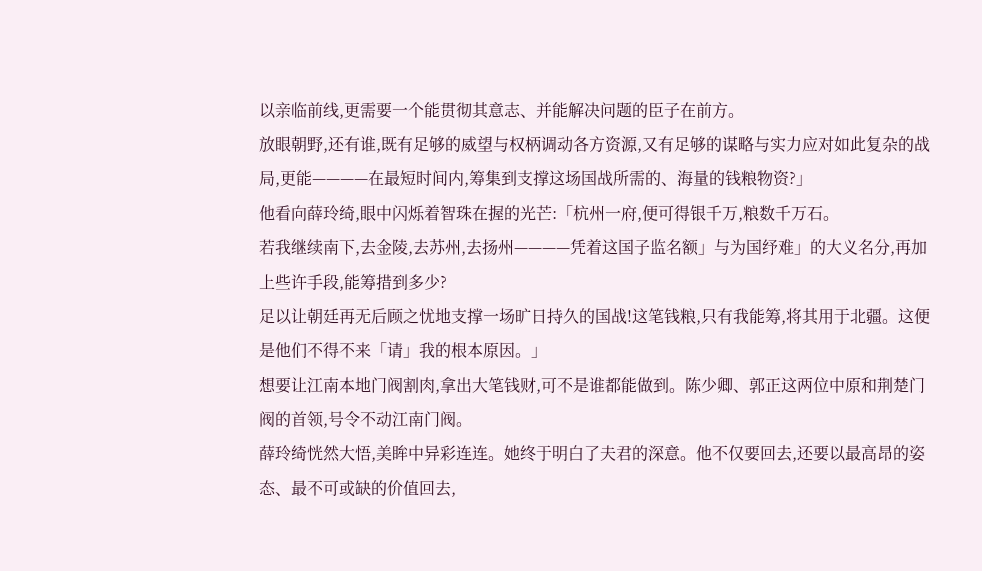以亲临前线,更需要一个能贯彻其意志、并能解决问题的臣子在前方。
放眼朝野,还有谁,既有足够的威望与权柄调动各方资源,又有足够的谋略与实力应对如此复杂的战局,更能————在最短时间内,筹集到支撑这场国战所需的、海量的钱粮物资?」
他看向薛玲绮,眼中闪烁着智珠在握的光芒:「杭州一府,便可得银千万,粮数千万石。
若我继续南下,去金陵,去苏州,去扬州————凭着这国子监名额」与为国纾难」的大义名分,再加上些许手段,能筹措到多少?
足以让朝廷再无后顾之忧地支撑一场旷日持久的国战!这笔钱粮,只有我能筹,将其用于北疆。这便是他们不得不来「请」我的根本原因。」
想要让江南本地门阀割肉,拿出大笔钱财,可不是谁都能做到。陈少卿、郭正这两位中原和荆楚门阀的首领,号令不动江南门阀。
薛玲绮恍然大悟,美眸中异彩连连。她终于明白了夫君的深意。他不仅要回去,还要以最高昂的姿态、最不可或缺的价值回去,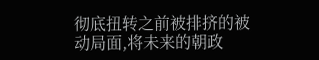彻底扭转之前被排挤的被动局面,将未来的朝政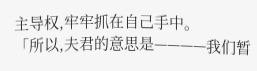主导权,牢牢抓在自己手中。
「所以,夫君的意思是————我们暂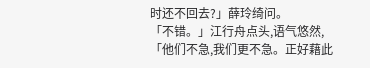时还不回去?」薛玲绮问。
「不错。」江行舟点头,语气悠然,「他们不急,我们更不急。正好藉此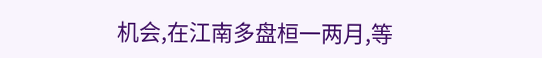机会,在江南多盘桓一两月,等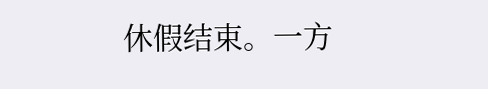休假结束。一方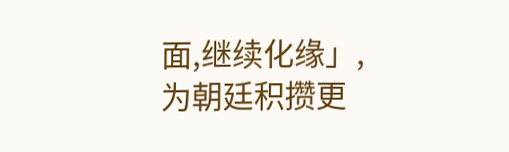面,继续化缘」,为朝廷积攒更